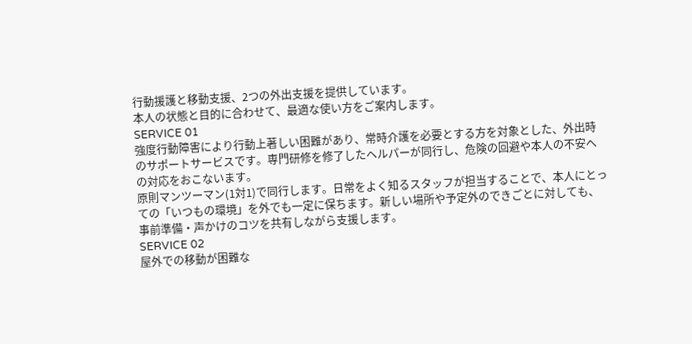行動援護と移動支援、2つの外出支援を提供しています。
本人の状態と目的に合わせて、最適な使い方をご案内します。
SERVICE 01
強度行動障害により行動上著しい困難があり、常時介護を必要とする方を対象とした、外出時のサポートサービスです。専門研修を修了したヘルパーが同行し、危険の回避や本人の不安への対応をおこないます。
原則マンツーマン(1対1)で同行します。日常をよく知るスタッフが担当することで、本人にとっての「いつもの環境」を外でも一定に保ちます。新しい場所や予定外のできごとに対しても、事前準備・声かけのコツを共有しながら支援します。
SERVICE 02
屋外での移動が困難な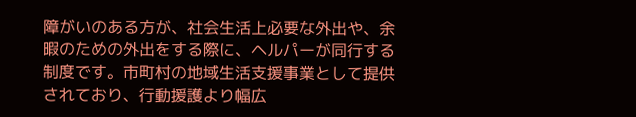障がいのある方が、社会生活上必要な外出や、余暇のための外出をする際に、ヘルパーが同行する制度です。市町村の地域生活支援事業として提供されており、行動援護より幅広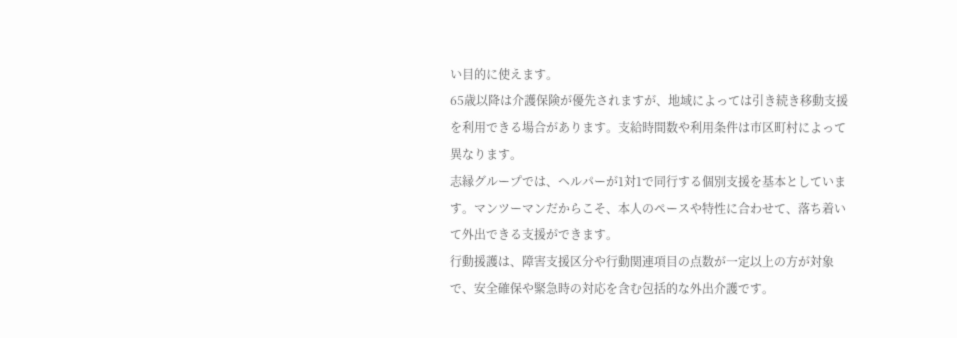い目的に使えます。
65歳以降は介護保険が優先されますが、地域によっては引き続き移動支援を利用できる場合があります。支給時間数や利用条件は市区町村によって異なります。
志縁グループでは、ヘルパーが1対1で同行する個別支援を基本としています。マンツーマンだからこそ、本人のペースや特性に合わせて、落ち着いて外出できる支援ができます。
行動援護は、障害支援区分や行動関連項目の点数が一定以上の方が対象で、安全確保や緊急時の対応を含む包括的な外出介護です。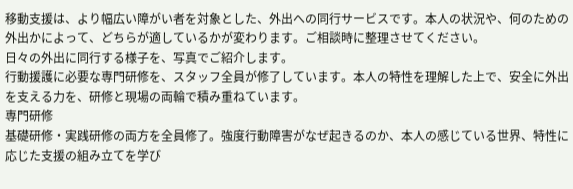移動支援は、より幅広い障がい者を対象とした、外出への同行サービスです。本人の状況や、何のための外出かによって、どちらが適しているかが変わります。ご相談時に整理させてください。
日々の外出に同行する様子を、写真でご紹介します。
行動援護に必要な専門研修を、スタッフ全員が修了しています。本人の特性を理解した上で、安全に外出を支える力を、研修と現場の両輪で積み重ねています。
専門研修
基礎研修・実践研修の両方を全員修了。強度行動障害がなぜ起きるのか、本人の感じている世界、特性に応じた支援の組み立てを学び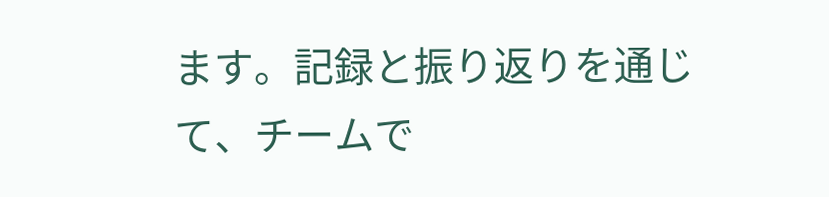ます。記録と振り返りを通じて、チームで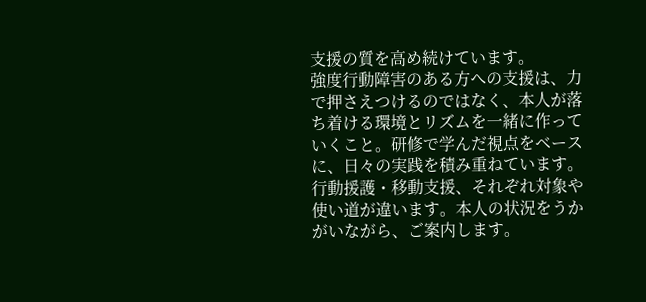支援の質を高め続けています。
強度行動障害のある方への支援は、力で押さえつけるのではなく、本人が落ち着ける環境とリズムを一緒に作っていくこと。研修で学んだ視点をベースに、日々の実践を積み重ねています。
行動援護・移動支援、それぞれ対象や使い道が違います。本人の状況をうかがいながら、ご案内します。